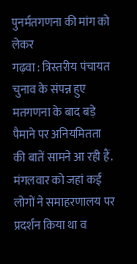पुनर्मतगणना की मांग को लेकर
गढ़वा : त्रिस्तरीय पंचायत चुनाव के संपन्न हुए मतगणना के बाद बड़े पैमाने पर अनियमितता की बातें सामने आ रही हैं. मंगलवार को जहां कई लोगों ने समाहरणालय पर प्रदर्शन किया था व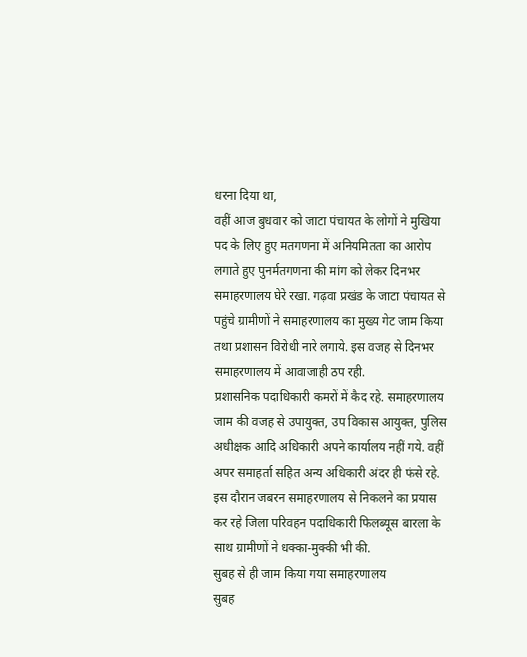धरना दिया था,
वहीं आज बुधवार को जाटा पंचायत के लोगों ने मुखिया पद के लिए हुए मतगणना में अनियमितता का आरोप लगाते हुए पुनर्मतगणना की मांग को लेकर दिनभर समाहरणालय घेरे रखा. गढ़वा प्रखंड के जाटा पंचायत से पहुंचे ग्रामीणों ने समाहरणालय का मुख्य गेट जाम किया तथा प्रशासन विरोधी नारे लगाये. इस वजह से दिनभर समाहरणालय में आवाजाही ठप रही.
प्रशासनिक पदाधिकारी कमरों में कैद रहे. समाहरणालय जाम की वजह से उपायुक्त, उप विकास आयुक्त, पुलिस अधीक्षक आदि अधिकारी अपने कार्यालय नहीं गये. वहीं अपर समाहर्ता सहित अन्य अधिकारी अंदर ही फंसे रहे. इस दौरान जबरन समाहरणालय से निकलने का प्रयास कर रहे जिला परिवहन पदाधिकारी फिलब्यूस बारला के साथ ग्रामीणों ने धक्का-मुक्की भी की.
सुबह से ही जाम किया गया समाहरणालय
सुबह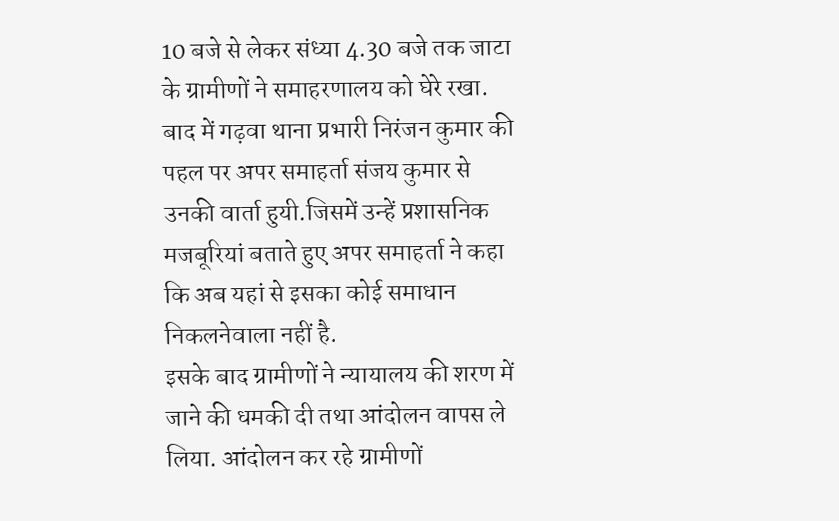10 बजे से लेकर संध्या 4.30 बजे तक जाटा के ग्रामीणों ने समाहरणालय को घेरे रखा. बाद में गढ़वा थाना प्रभारी निरंजन कुमार की पहल पर अपर समाहर्ता संजय कुमार से उनकी वार्ता हुयी.जिसमें उन्हें प्रशासनिक मजबूरियां बताते हुए अपर समाहर्ता ने कहा कि अब यहां से इसका कोई समाधान निकलनेवाला नहीं है.
इसके बाद ग्रामीणों ने न्यायालय की शरण में जाने की धमकी दी तथा आंदोलन वापस ले लिया. आंदोलन कर रहे ग्रामीणों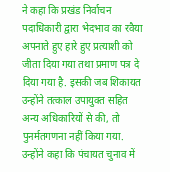ने कहा कि प्रखंड निर्वाचन पदाधिकारी द्वारा भेदभाव का रवैया अपनाते हुए हारे हुए प्रत्याशी को जीता दिया गया तथा प्रमाण पत्र दे दिया गया है. इसकी जब शिकायत उन्होंने तत्काल उपायुक्त सहित अन्य अधिकारियों से की, तो पुनर्मतगणना नहीं किया गया.
उन्होंने कहा कि पंचायत चुनाव में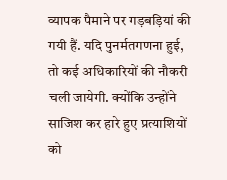व्यापक पैमाने पर गड़बड़ियां की गयी हैं. यदि पुनर्मतगणना हुई, तो कई अधिकारियों की नौकरी चली जायेगी. क्योंकि उन्होंने साजिश कर हारे हुए प्रत्याशियों को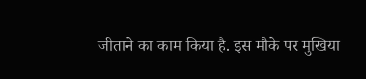जीताने का काम किया है. इस मौके पर मुखिया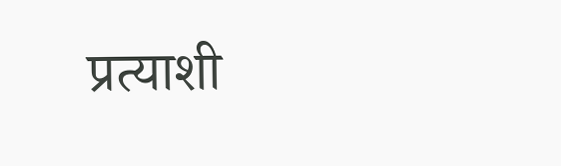प्रत्याशी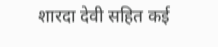शारदा देवी सहित कई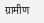ग्रामीण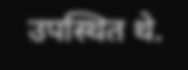उपस्थित थे.